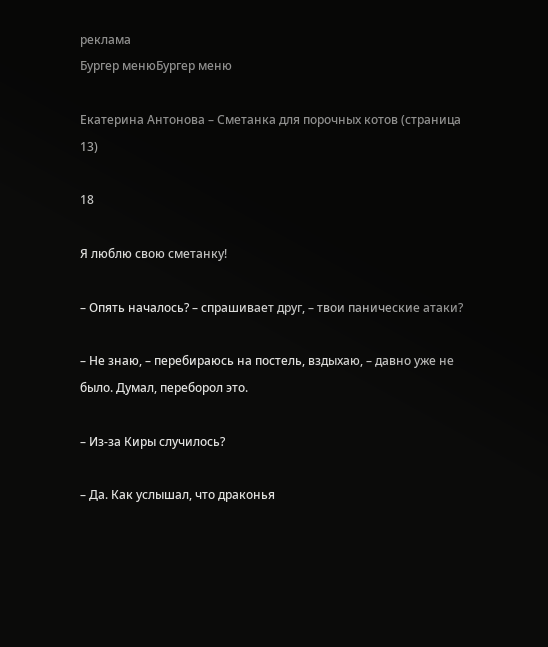реклама
Бургер менюБургер меню

Екатерина Антонова – Сметанка для порочных котов (страница 13)

18

Я люблю свою сметанку!

– Опять началось? – спрашивает друг, – твои панические атаки?

– Не знаю, – перебираюсь на постель, вздыхаю, – давно уже не было. Думал, переборол это.

– Из-за Киры случилось?

– Да. Как услышал, что драконья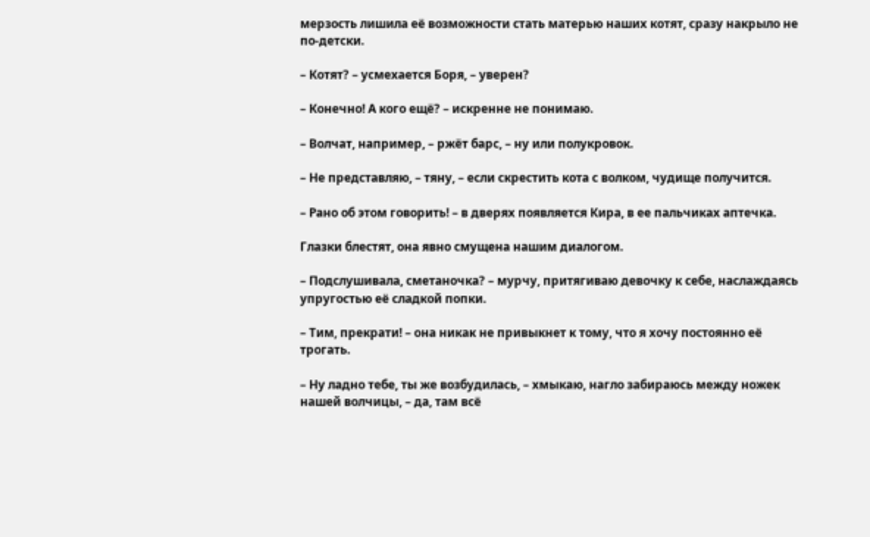мерзость лишила её возможности стать матерью наших котят, сразу накрыло не по-детски.

– Котят? – усмехается Боря, – уверен?

– Конечно! А кого ещё? – искренне не понимаю.

– Волчат, например, – ржёт барс, – ну или полукровок.

– Не представляю, – тяну, – если скрестить кота с волком, чудище получится.

– Рано об этом говорить! – в дверях появляется Кира, в ее пальчиках аптечка.

Глазки блестят, она явно смущена нашим диалогом.

– Подслушивала, сметаночка? – мурчу, притягиваю девочку к себе, наслаждаясь упругостью её сладкой попки.

– Тим, прекрати! – она никак не привыкнет к тому, что я хочу постоянно её трогать.

– Ну ладно тебе, ты же возбудилась, – хмыкаю, нагло забираюсь между ножек нашей волчицы, – да, там всё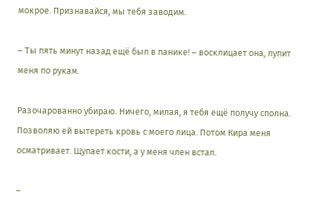мокрое. Признавайся, мы тебя заводим.

– Ты пять минут назад ещё был в панике! – восклицает она, лупит меня по рукам.

Разочарованно убираю. Ничего, милая, я тебя ещё получу сполна. Позволяю ей вытереть кровь с моего лица. Потом Кира меня осматривает. Щупает кости, а у меня член встал.

–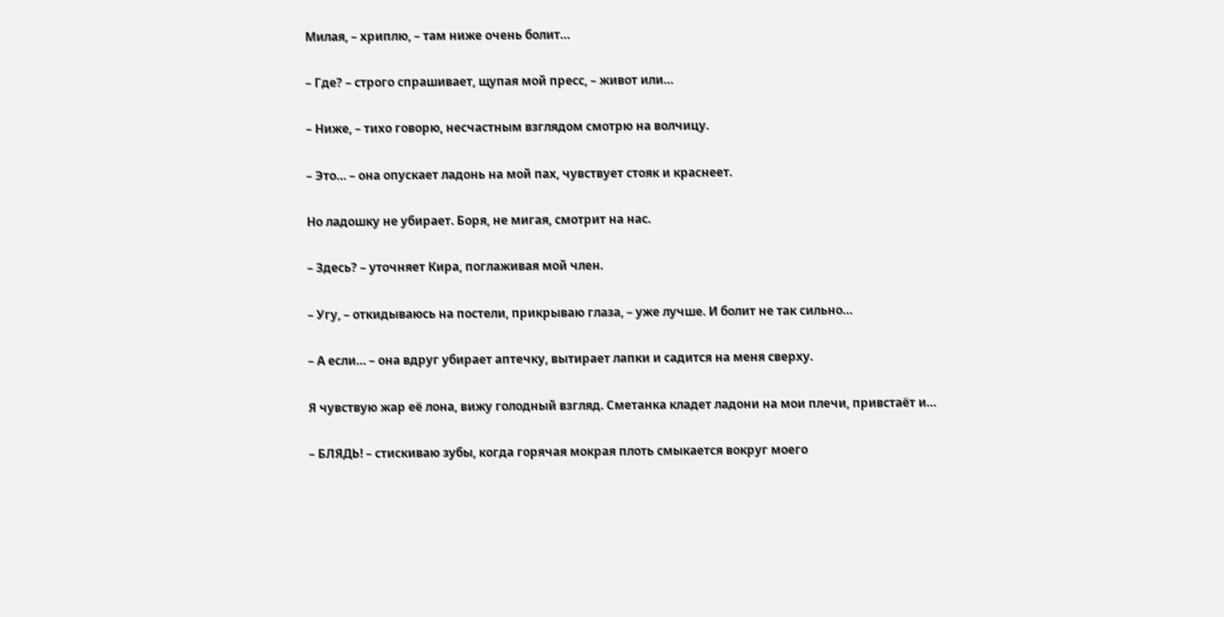Милая, – хриплю, – там ниже очень болит…

– Где? – строго спрашивает, щупая мой пресс, – живот или…

– Ниже, – тихо говорю, несчастным взглядом смотрю на волчицу.

– Это… – она опускает ладонь на мой пах, чувствует стояк и краснеет.

Но ладошку не убирает. Боря, не мигая, смотрит на нас.

– Здесь? – уточняет Кира, поглаживая мой член.

– Угу, – откидываюсь на постели, прикрываю глаза, – уже лучше. И болит не так сильно…

– А если… – она вдруг убирает аптечку, вытирает лапки и садится на меня сверху.

Я чувствую жар её лона, вижу голодный взгляд. Сметанка кладет ладони на мои плечи, привстаёт и…

– БЛЯДЬ! – стискиваю зубы, когда горячая мокрая плоть смыкается вокруг моего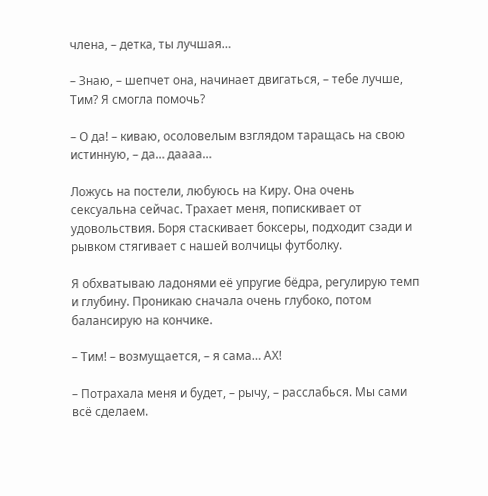члена, – детка, ты лучшая…

– Знаю, – шепчет она, начинает двигаться, – тебе лучше, Тим? Я смогла помочь?

– О да! – киваю, осоловелым взглядом таращась на свою истинную, – да… даааа…

Ложусь на постели, любуюсь на Киру. Она очень сексуальна сейчас. Трахает меня, попискивает от удовольствия. Боря стаскивает боксеры, подходит сзади и рывком стягивает с нашей волчицы футболку.

Я обхватываю ладонями её упругие бёдра, регулирую темп и глубину. Проникаю сначала очень глубоко, потом балансирую на кончике.

– Тим! – возмущается, – я сама… АХ!

– Потрахала меня и будет, – рычу, – расслабься. Мы сами всё сделаем.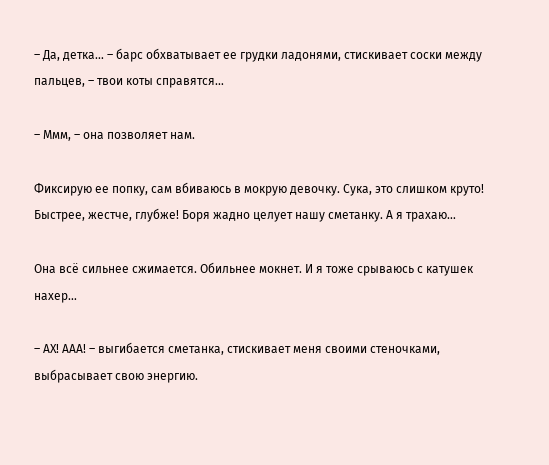– Да, детка… – барс обхватывает ее грудки ладонями, стискивает соски между пальцев, – твои коты справятся…

– Ммм, – она позволяет нам.

Фиксирую ее попку, сам вбиваюсь в мокрую девочку. Сука, это слишком круто! Быстрее, жестче, глубже! Боря жадно целует нашу сметанку. А я трахаю…

Она всё сильнее сжимается. Обильнее мокнет. И я тоже срываюсь с катушек нахер…

– АХ! ААА! – выгибается сметанка, стискивает меня своими стеночками, выбрасывает свою энергию.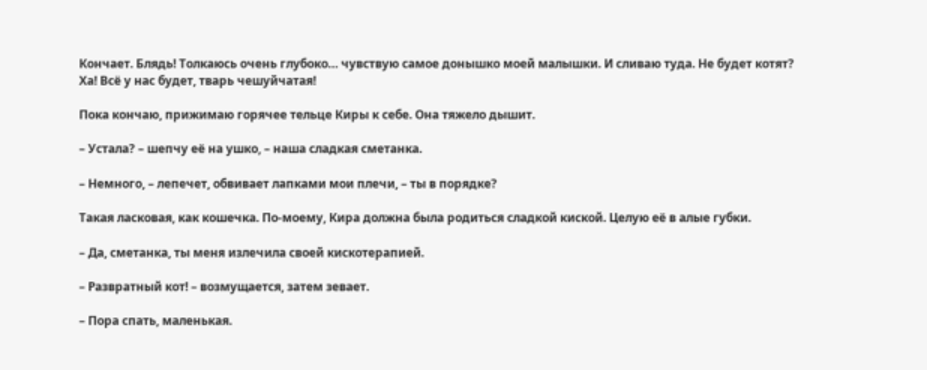Кончает. Блядь! Толкаюсь очень глубоко… чувствую самое донышко моей малышки. И сливаю туда. Не будет котят? Ха! Всё у нас будет, тварь чешуйчатая!

Пока кончаю, прижимаю горячее тельце Киры к себе. Она тяжело дышит.

– Устала? – шепчу её на ушко, – наша сладкая сметанка.

– Немного, – лепечет, обвивает лапками мои плечи, – ты в порядке?

Такая ласковая, как кошечка. По-моему, Кира должна была родиться сладкой киской. Целую её в алые губки.

– Да, сметанка, ты меня излечила своей кискотерапией.

– Развратный кот! – возмущается, затем зевает.

– Пора спать, маленькая.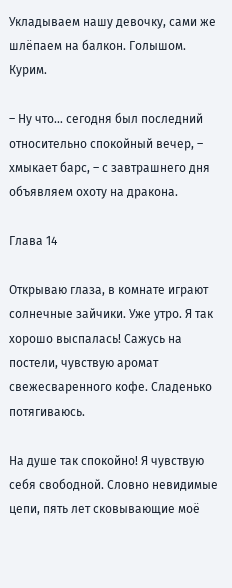Укладываем нашу девочку, сами же шлёпаем на балкон. Голышом. Курим.

– Ну что… сегодня был последний относительно спокойный вечер, – хмыкает барс, – с завтрашнего дня объявляем охоту на дракона.

Глава 14

Открываю глаза, в комнате играют солнечные зайчики. Уже утро. Я так хорошо выспалась! Сажусь на постели, чувствую аромат свежесваренного кофе. Сладенько потягиваюсь.

На душе так спокойно! Я чувствую себя свободной. Словно невидимые цепи, пять лет сковывающие моё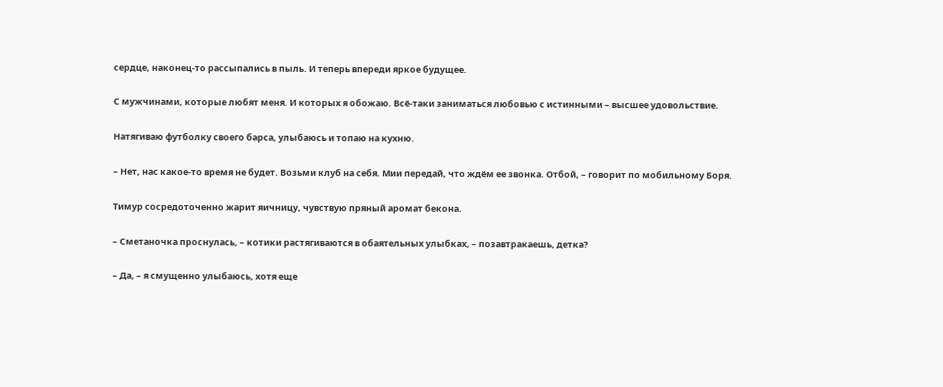сердце, наконец-то рассыпались в пыль. И теперь впереди яркое будущее.

С мужчинами, которые любят меня. И которых я обожаю. Всё-таки заниматься любовью с истинными – высшее удовольствие.

Натягиваю футболку своего барса, улыбаюсь и топаю на кухню.

– Нет, нас какое-то время не будет. Возьми клуб на себя. Мии передай, что ждём ее звонка. Отбой, – говорит по мобильному Боря.

Тимур сосредоточенно жарит яичницу, чувствую пряный аромат бекона.

– Сметаночка проснулась, – котики растягиваются в обаятельных улыбках, – позавтракаешь, детка?

– Да, – я смущенно улыбаюсь, хотя еще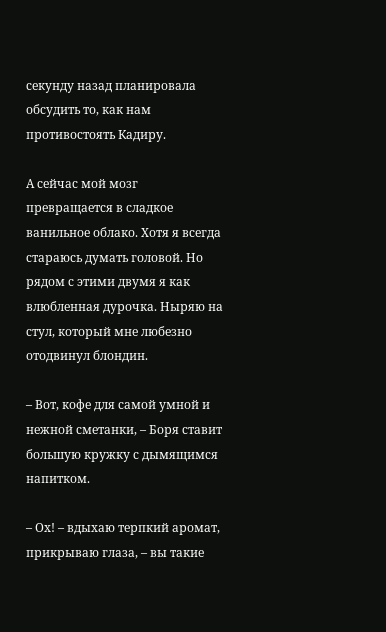секунду назад планировала обсудить то, как нам противостоять Кадиру.

А сейчас мой мозг превращается в сладкое ванильное облако. Хотя я всегда стараюсь думать головой. Но рядом с этими двумя я как влюбленная дурочка. Ныряю на стул, который мне любезно отодвинул блондин.

– Вот, кофе для самой умной и нежной сметанки, – Боря ставит большую кружку с дымящимся напитком.

– Ох! – вдыхаю терпкий аромат, прикрываю глаза, – вы такие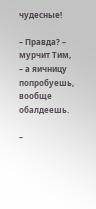чудесные!

– Правда? – мурчит Тим, – а яичницу попробуешь, вообще обалдеешь.

–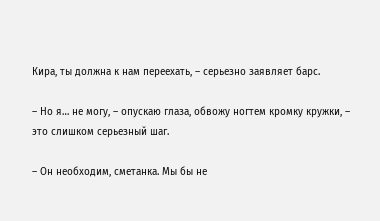Кира, ты должна к нам переехать, – серьезно заявляет барс.

– Но я… не могу, – опускаю глаза, обвожу ногтем кромку кружки, – это слишком серьезный шаг.

– Он необходим, сметанка. Мы бы не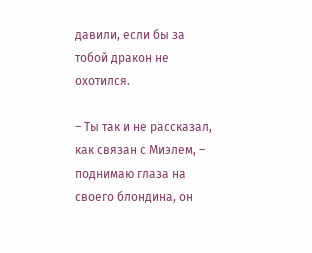давили, если бы за тобой дракон не охотился.

– Ты так и не рассказал, как связан с Миэлем, – поднимаю глаза на своего блондина, он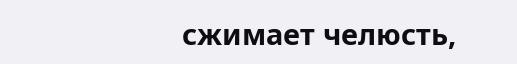сжимает челюсть,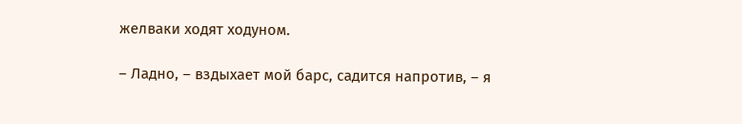желваки ходят ходуном.

– Ладно, – вздыхает мой барс, садится напротив, – я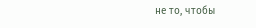не то, чтобы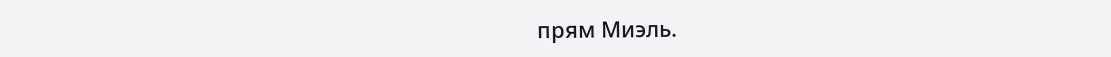прям Миэль.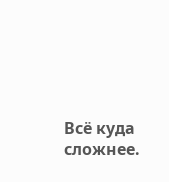Всё куда сложнее.